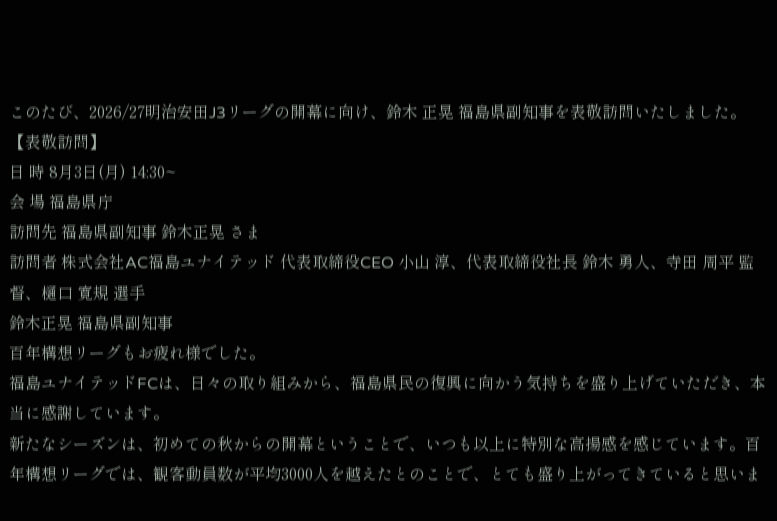このたび、2026/27明治安田J3リーグの開幕に向け、鈴木 正晃 福島県副知事を表敬訪問いたしました。
【表敬訪問】
日 時 8月3日(月) 14:30~
会 場 福島県庁
訪問先 福島県副知事 鈴木正晃 さま
訪問者 株式会社AC福島ユナイテッド 代表取締役CEO 小山 淳、代表取締役社長 鈴木 勇人、寺田 周平 監督、樋口 寛規 選手
鈴木正晃 福島県副知事
百年構想リーグもお疲れ様でした。
福島ユナイテッドFCは、日々の取り組みから、福島県民の復興に向かう気持ちを盛り上げていただき、本当に感謝しています。
新たなシーズンは、初めての秋からの開幕ということで、いつも以上に特別な高揚感を感じています。百年構想リーグでは、観客動員数が平均3000人を越えたとのことで、とても盛り上がってきていると思いま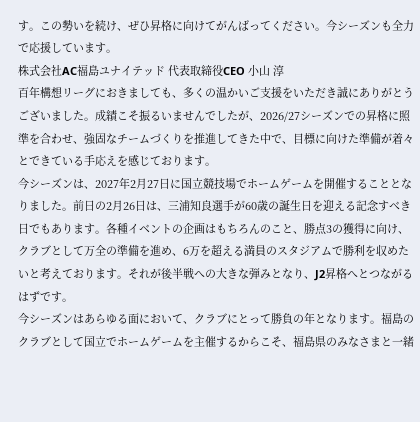す。この勢いを続け、ぜひ昇格に向けてがんばってください。今シーズンも全力で応援しています。
株式会社AC福島ユナイテッド 代表取締役CEO 小山 淳
百年構想リーグにおきましても、多くの温かいご支援をいただき誠にありがとうございました。成績こそ振るいませんでしたが、2026/27シーズンでの昇格に照準を合わせ、強固なチームづくりを推進してきた中で、目標に向けた準備が着々とできている手応えを感じております。
今シーズンは、2027年2月27日に国立競技場でホームゲームを開催することとなりました。前日の2月26日は、三浦知良選手が60歳の誕生日を迎える記念すべき日でもあります。各種イベントの企画はもちろんのこと、勝点3の獲得に向け、クラブとして万全の準備を進め、6万を超える満員のスタジアムで勝利を収めたいと考えております。それが後半戦への大きな弾みとなり、J2昇格へとつながるはずです。
今シーズンはあらゆる面において、クラブにとって勝負の年となります。福島のクラブとして国立でホームゲームを主催するからこそ、福島県のみなさまと一緒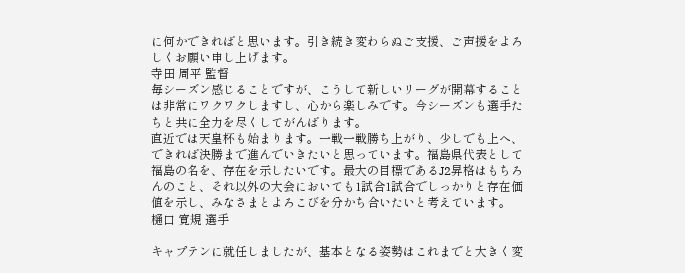に何かできればと思います。引き続き変わらぬご支援、ご声援をよろしくお願い申し上げます。
寺田 周平 監督
毎シーズン感じることですが、こうして新しいリーグが開幕することは非常にワクワクしますし、心から楽しみです。今シーズンも選手たちと共に全力を尽くしてがんばります。
直近では天皇杯も始まります。一戦一戦勝ち上がり、少しでも上へ、できれば決勝まで進んでいきたいと思っています。福島県代表として福島の名を、存在を示したいです。最大の目標であるJ2昇格はもちろんのこと、それ以外の大会においても1試合1試合でしっかりと存在価値を示し、みなさまとよろこびを分かち合いたいと考えています。
樋口 寛規 選手

キャプテンに就任しましたが、基本となる姿勢はこれまでと大きく変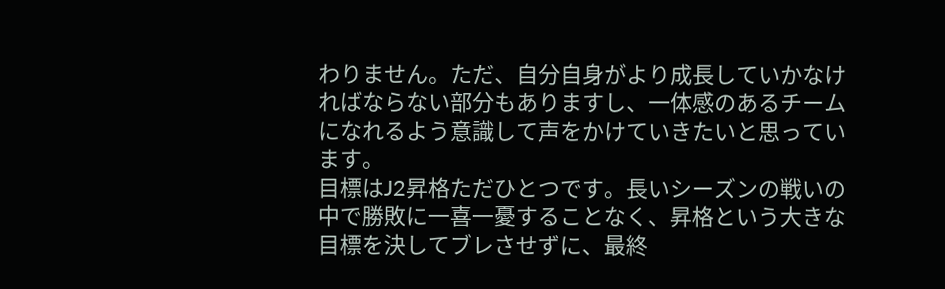わりません。ただ、自分自身がより成長していかなければならない部分もありますし、一体感のあるチームになれるよう意識して声をかけていきたいと思っています。
目標はJ2昇格ただひとつです。長いシーズンの戦いの中で勝敗に一喜一憂することなく、昇格という大きな目標を決してブレさせずに、最終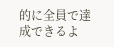的に全員で達成できるよ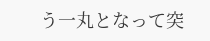う一丸となって突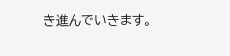き進んでいきます。